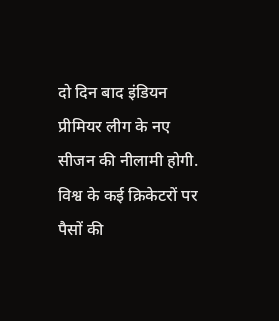दो दिन बाद इंडियन प्रीमियर लीग के नए सीजन की नीलामी होगी. विश्व के कई क्रिकेटरों पर पैसों की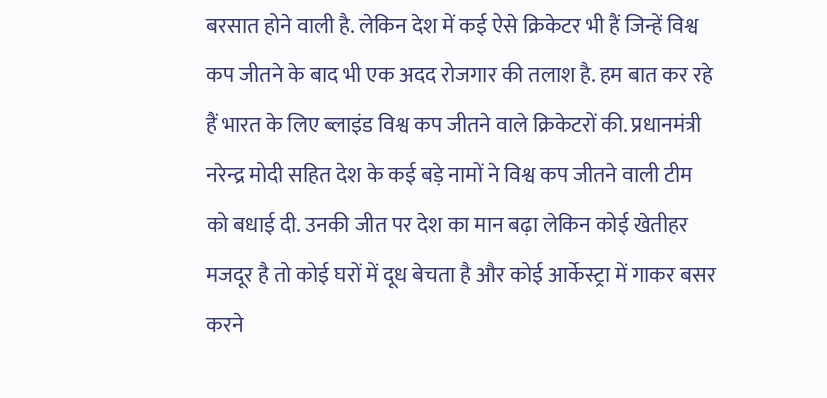बरसात होने वाली है. लेकिन देश में कई ऐसे क्रिकेटर भी हैं जिन्हें विश्व कप जीतने के बाद भी एक अदद रोजगार की तलाश है. हम बात कर रहे हैं भारत के लिए ब्लाइंड विश्व कप जीतने वाले क्रिकेटरों की. प्रधानमंत्री नरेन्द्र मोदी सहित देश के कई बड़े नामों ने विश्व कप जीतने वाली टीम को बधाई दी. उनकी जीत पर देश का मान बढ़ा लेकिन कोई खेतीहर मजदूर है तो कोई घरों में दूध बेचता है और कोई आर्केस्ट्रा में गाकर बसर करने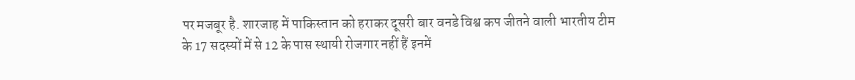पर मजबूर है. शारजाह में पाकिस्तान को हराकर दूसरी बार वनडे विश्व कप जीतने वाली भारतीय टीम के 17 सदस्यों में से 12 के पास स्थायी रोजगार नहीं हैं इनमें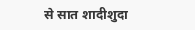से सात शादीशुदा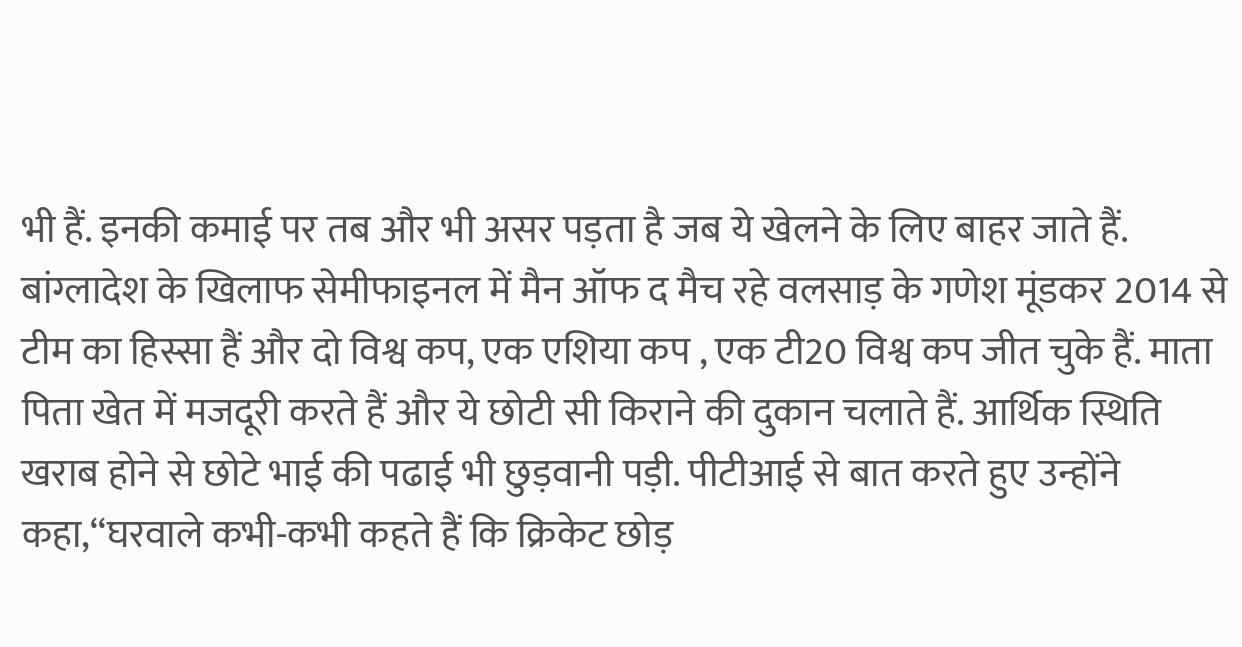भी हैं. इनकी कमाई पर तब और भी असर पड़ता है जब ये खेलने के लिए बाहर जाते हैं. बांग्लादेश के खिलाफ सेमीफाइनल में मैन ऑफ द मैच रहे वलसाड़ के गणेश मूंडकर 2014 से टीम का हिस्सा हैं और दो विश्व कप, एक एशिया कप , एक टी20 विश्व कप जीत चुके हैं. माता पिता खेत में मजदूरी करते हैं और ये छोटी सी किराने की दुकान चलाते हैं. आर्थिक स्थिति खराब होने से छोटे भाई की पढाई भी छुड़वानी पड़ी. पीटीआई से बात करते हुए उन्होंने कहा,‘‘घरवाले कभी-कभी कहते हैं कि क्रिकेट छोड़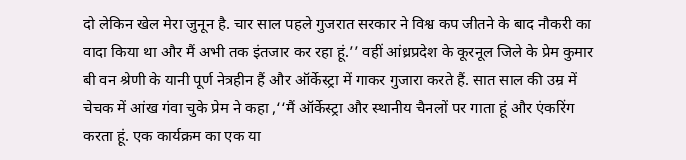दो लेकिन खेल मेरा जुनून है. चार साल पहले गुजरात सरकार ने विश्व कप जीतने के बाद नौकरी का वादा किया था और मैं अभी तक इंतजार कर रहा हूं.’’ वहीं आंध्रप्रदेश के कूरनूल जिले के प्रेम कुमार बी वन श्रेणी के यानी पूर्ण नेत्रहीन हैं और ऑर्केस्ट्रा में गाकर गुजारा करते हैं. सात साल की उम्र में चेचक में आंख गंवा चुके प्रेम ने कहा ,‘‘मैं ऑर्केस्ट्रा और स्थानीय चैनलों पर गाता हूं और एंकरिंग करता हूं. एक कार्यक्रम का एक या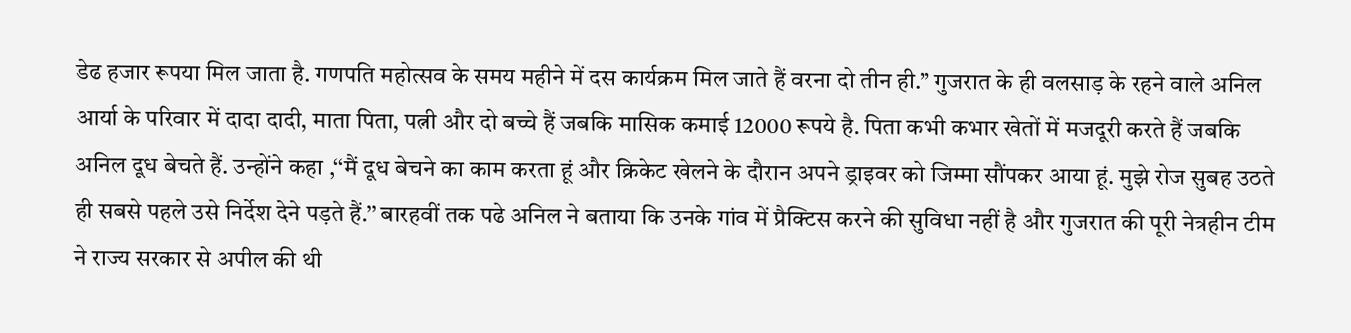डेढ हजार रूपया मिल जाता है. गणपति महोत्सव के समय महीने में दस कार्यक्रम मिल जाते हैं वरना दो तीन ही.’’ गुजरात के ही वलसाड़ के रहने वाले अनिल आर्या के परिवार में दादा दादी, माता पिता, पत्नी और दो बच्चे हैं जबकि मासिक कमाई 12000 रूपये है. पिता कभी कभार खेतों में मजदूरी करते हैं जबकि अनिल दूध बेचते हैं. उन्होंने कहा ,‘‘मैं दूध बेचने का काम करता हूं और क्रिकेट खेलने के दौरान अपने ड्राइवर को जिम्मा सौंपकर आया हूं. मुझे रोज सुबह उठते ही सबसे पहले उसे निर्देश देने पड़ते हैं.’’ बारहवीं तक पढे अनिल ने बताया कि उनके गांव में प्रैक्टिस करने की सुविधा नहीं है और गुजरात की पूरी नेत्रहीन टीम ने राज्य सरकार से अपील की थी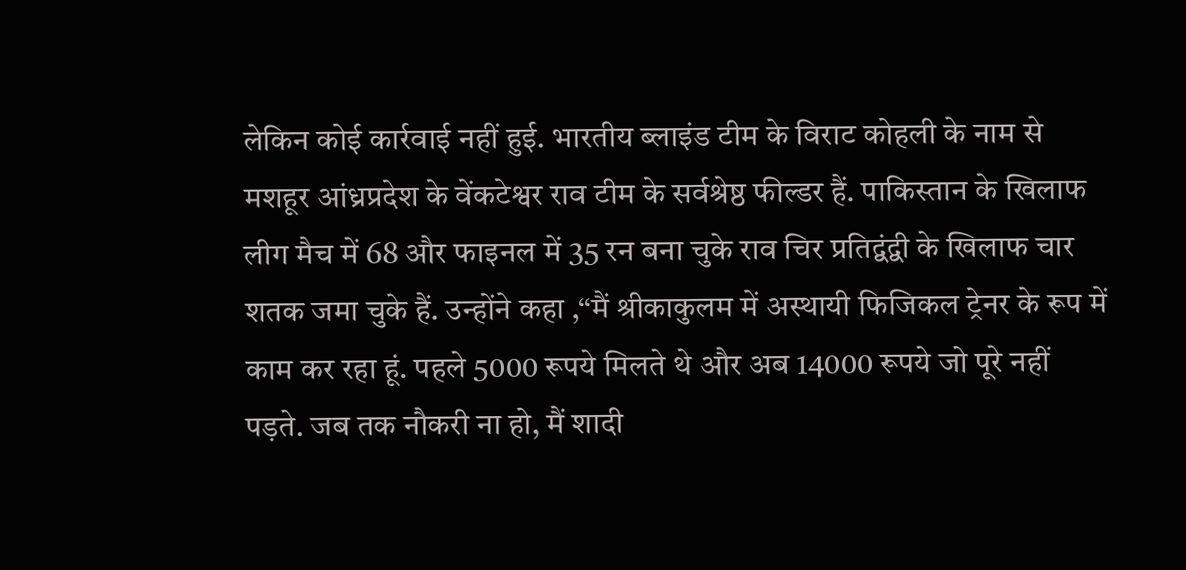लेकिन कोई कार्रवाई नहीं हुई. भारतीय ब्लाइंड टीम के विराट कोहली के नाम से मशहूर आंध्रप्रदेश के वेंकटेश्वर राव टीम के सर्वश्रेष्ठ फील्डर हैं. पाकिस्तान के खिलाफ लीग मैच में 68 और फाइनल में 35 रन बना चुके राव चिर प्रतिद्वंद्वी के खिलाफ चार शतक जमा चुके हैं. उन्होंने कहा ,‘‘मैं श्रीकाकुलम में अस्थायी फिजिकल ट्रेनर के रूप में काम कर रहा हूं. पहले 5000 रूपये मिलते थे और अब 14000 रूपये जो पूरे नहीं पड़ते. जब तक नौकरी ना हो, मैं शादी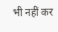भी नहीं कर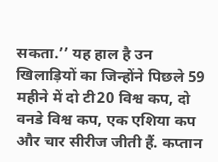सकता.’’ यह हाल है उन खिलाड़ियों का जिन्होंने पिछले 59 महीने में दो टी20 विश्व कप, दो वनडे विश्व कप, एक एशिया कप और चार सीरीज जीती हैं. कप्तान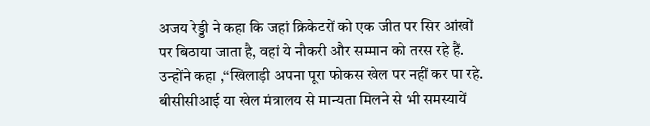अजय रेड्डी ने कहा कि जहां क्रिकेटरों को एक जीत पर सिर आंखों पर बिठाया जाता है, वहां ये नौकरी और सम्मान को तरस रहे हैं. उन्होंने कहा ,‘‘खिलाड़ी अपना पूरा फोकस खेल पर नहीं कर पा रहे. बीसीसीआई या खेल मंत्रालय से मान्यता मिलने से भी समस्यायें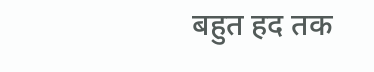बहुत हद तक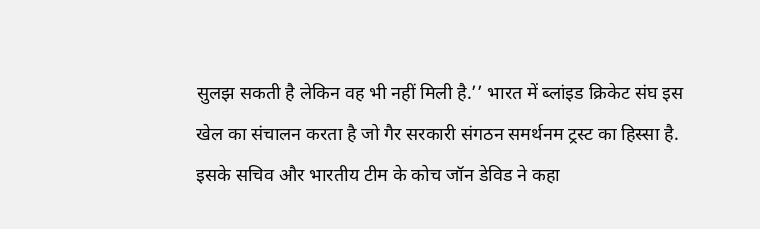सुलझ सकती है लेकिन वह भी नहीं मिली है.’’ भारत में ब्लांइड क्रिकेट संघ इस खेल का संचालन करता है जो गैर सरकारी संगठन समर्थनम ट्रस्ट का हिस्सा है. इसके सचिव और भारतीय टीम के कोच जॉन डेविड ने कहा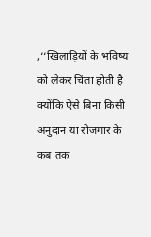,‘‘खिलाड़ियों के भविष्य को लेकर चिंता होती है क्योंकि ऐसे बिना किसी अनुदान या रोजगार के कब तक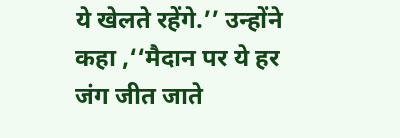ये खेलते रहेंगे.’’ उन्होंने कहा ,‘‘मैदान पर ये हर जंग जीत जाते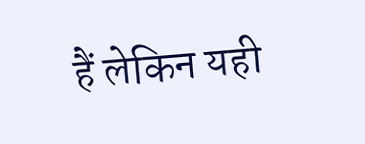हैं लेकिन यही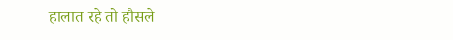हालात रहे तो हौसले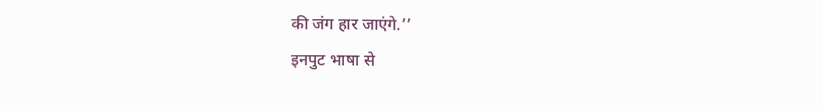की जंग हार जाएंगे.’’
इनपुट भाषा से